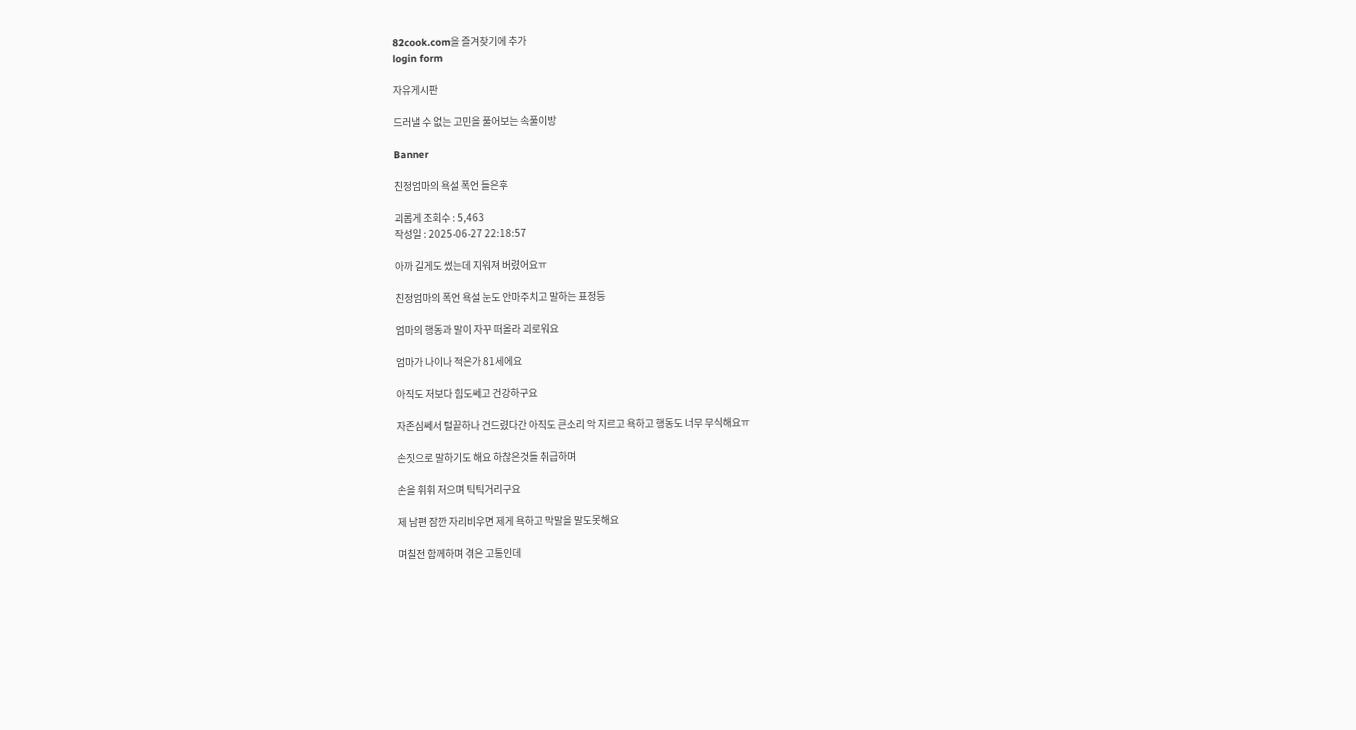82cook.com을 즐겨찾기에 추가
login form

자유게시판

드러낼 수 없는 고민을 풀어보는 속풀이방

Banner

친정엄마의 욕설 폭언 들은후

괴롭게 조회수 : 5,463
작성일 : 2025-06-27 22:18:57

아까 길게도 썼는데 지워져 버렸어요ㅠ

친정엄마의 폭언 욕설 눈도 안마주치고 말하는 표정등

엄마의 행동과 말이 자꾸 떠올라 괴로워요

엄마가 나이나 적은가 81세에요

아직도 저보다 힘도쎄고 건강하구요

자존심쎄서 털끝하나 건드렸다간 아직도 큰소리 악 지르고 욕하고 행동도 너무 무식해요ㅠ

손짓으로 말하기도 해요 하찮은것들 취급하며

손을 휘휘 저으며 틱틱거리구요

제 남편 잠깐 자리비우면 제게 욕하고 막말을 말도못해요

며칠전 함께하며 겪은 고통인데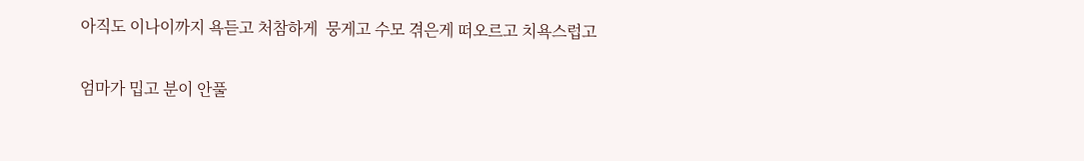아직도 이나이까지 욕듣고 처참하게  뭉게고 수모 겪은게 떠오르고 치욕스럽고

엄마가 밉고 분이 안풀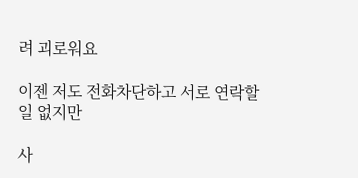려 괴로워요

이젠 저도 전화차단하고 서로 연락할일 없지만

사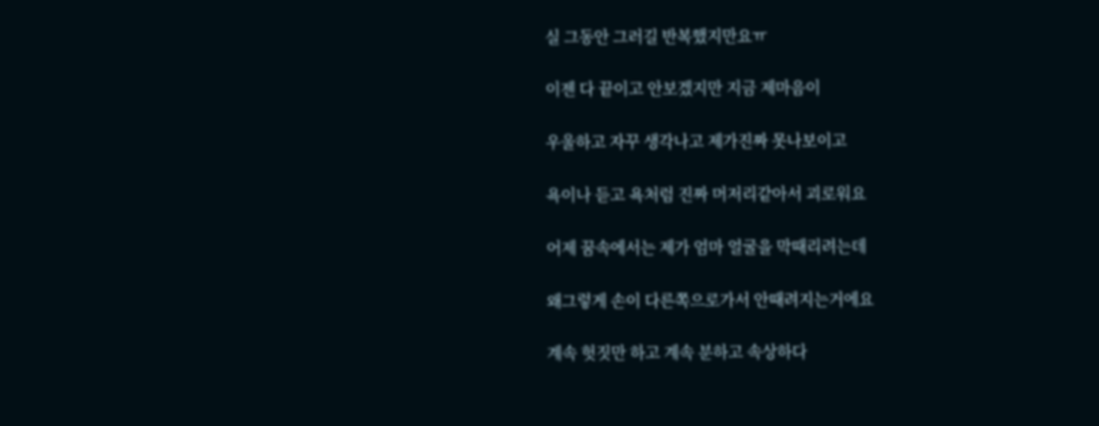실 그동안 그러길 반복했지만요ㅠ

이젠 다 끝이고 안보겠지만 지금 제마음이

우울하고 자꾸 생각나고 제가진짜 못나보이고

욕이나 듣고 욕처럼 진짜 머저리같아서 괴로워요

어제 꿈속에서는 제가 엄마 얼굴을 막때리려는데

왜그렇게 손이 다른쪽으로가서 안때려지는거에요

계속 헛짓만 하고 계속 분하고 속상하다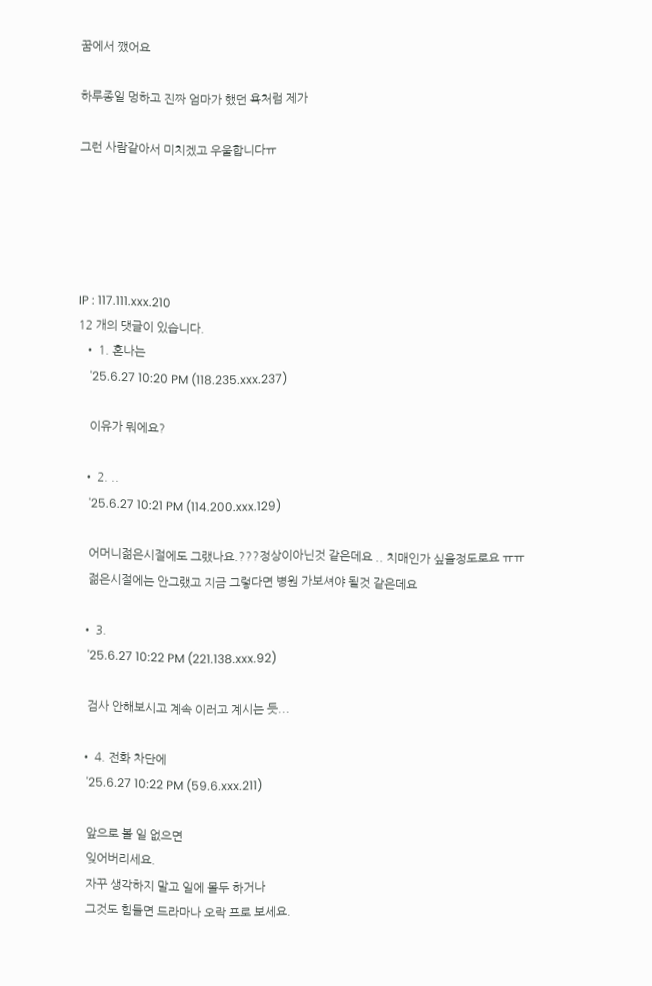꿈에서 깼어요

하루종일 멍하고 진짜 엄마가 했던 욕처럼 제가

그런 사람같아서 미치겠고 우울합니다ㅠ





IP : 117.111.xxx.210
12 개의 댓글이 있습니다.
  • 1. 혼나는
    '25.6.27 10:20 PM (118.235.xxx.237)

    이유가 뭐에요?

  • 2. ..
    '25.6.27 10:21 PM (114.200.xxx.129)

    어머니젊은시절에도 그랬나요.???정상이아닌것 같은데요 .. 치매인가 싶을정도로요 ㅠㅠ
    젊은시절에는 안그랬고 지금 그렇다면 병원 가보셔야 될것 같은데요

  • 3.
    '25.6.27 10:22 PM (221.138.xxx.92)

    검사 안해보시고 계속 이러고 계시는 듯...

  • 4. 전화 차단에
    '25.6.27 10:22 PM (59.6.xxx.211)

    앞으로 볼 일 없으면
    잊어버리세요.
    자꾸 생각하지 말고 일에 몰두 하거나
    그것도 힘들면 드라마나 오락 프로 보세요.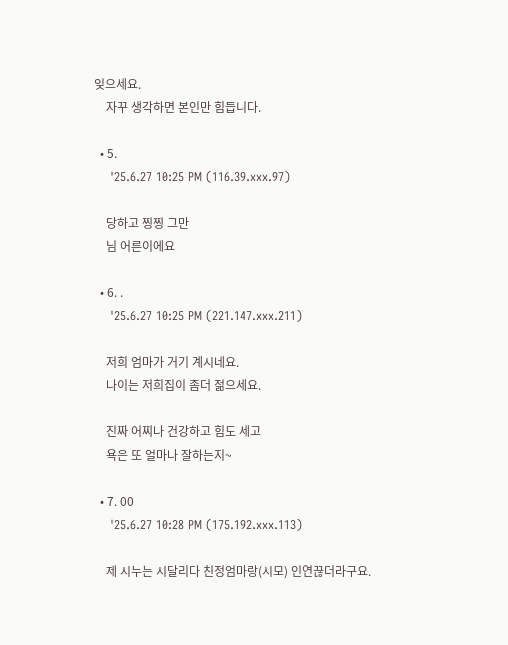잊으세요.
    자꾸 생각하면 본인만 힘듭니다.

  • 5.
    '25.6.27 10:25 PM (116.39.xxx.97)

    당하고 찡찡 그만
    님 어른이에요

  • 6. .
    '25.6.27 10:25 PM (221.147.xxx.211)

    저희 엄마가 거기 계시네요.
    나이는 저희집이 좀더 젊으세요.

    진짜 어찌나 건강하고 힘도 세고
    욕은 또 얼마나 잘하는지~

  • 7. 00
    '25.6.27 10:28 PM (175.192.xxx.113)

    제 시누는 시달리다 친정엄마랑(시모) 인연끊더라구요.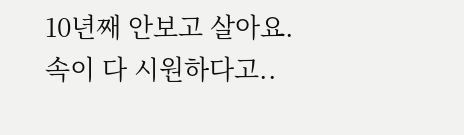10년째 안보고 살아요. 속이 다 시원하다고..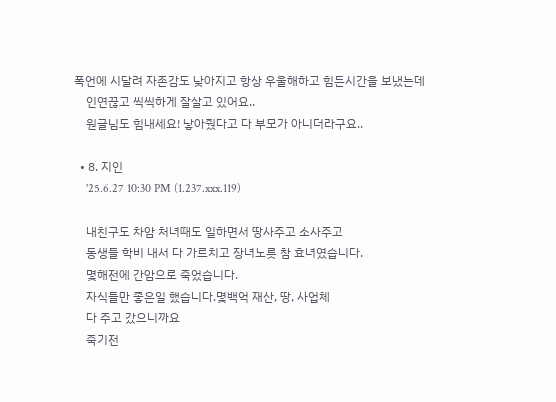폭언에 시달려 자존감도 낮아지고 항상 우울해하고 힘든시간을 보냈는데
    인연끊고 씩씩하게 잘살고 있어요..
    원글님도 힘내세요! 낳아줬다고 다 부모가 아니더라구요..

  • 8. 지인
    '25.6.27 10:30 PM (1.237.xxx.119)

    내친구도 차암 처녀때도 일하면서 땅사주고 소사주고
    동생들 학비 내서 다 가르치고 장녀노릇 참 효녀였습니다.
    몇해전에 간암으로 죽었습니다.
    자식들만 좋은일 했습니다.몇백억 재산, 땅, 사업체
    다 주고 갔으니까요
    죽기전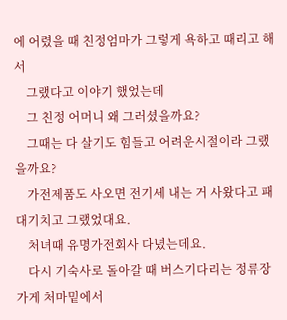에 어렸을 때 친정엄마가 그렇게 욕하고 때리고 해서
    그랬다고 이야기 했었는데
    그 친정 어머니 왜 그러셨을까요?
    그때는 다 살기도 힘들고 어려운시절이라 그랬을까요?
    가전제품도 사오면 전기세 내는 거 사왔다고 패대기치고 그랬었대요.
    처녀때 유명가전회사 다녔는데요.
    다시 기숙사로 돌아갈 때 버스기다리는 정류장 가게 처마밑에서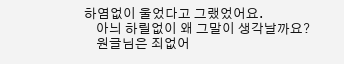하염없이 울었다고 그랬었어요.
    아늬 하릴없이 왜 그말이 생각날까요?
    원글님은 죄없어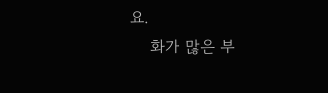요.
    화가 많은 부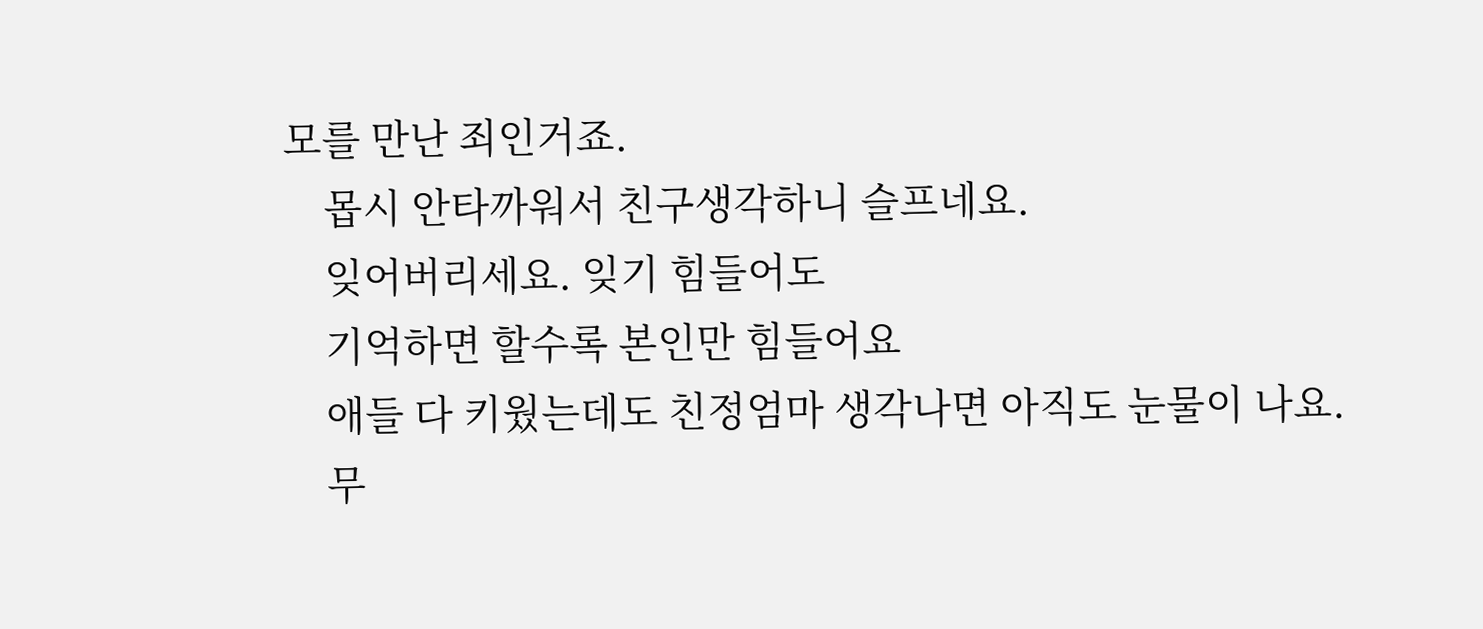모를 만난 죄인거죠.
    몹시 안타까워서 친구생각하니 슬프네요.
    잊어버리세요. 잊기 힘들어도
    기억하면 할수록 본인만 힘들어요
    애들 다 키웠는데도 친정엄마 생각나면 아직도 눈물이 나요.
    무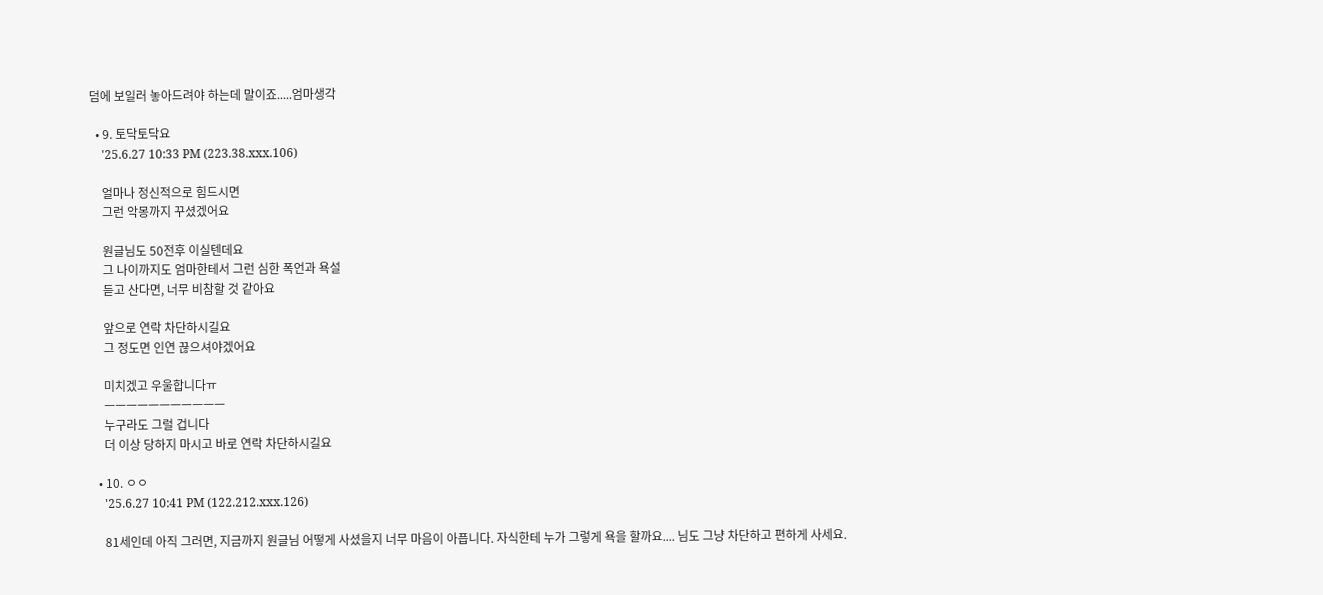덤에 보일러 놓아드려야 하는데 말이죠.....엄마생각

  • 9. 토닥토닥요
    '25.6.27 10:33 PM (223.38.xxx.106)

    얼마나 정신적으로 힘드시면
    그런 악몽까지 꾸셨겠어요

    원글님도 50전후 이실텐데요
    그 나이까지도 엄마한테서 그런 심한 폭언과 욕설
    듣고 산다면, 너무 비참할 것 같아요

    앞으로 연락 차단하시길요
    그 정도면 인연 끊으셔야겠어요

    미치겠고 우울합니다ㅠ
    ㅡㅡㅡㅡㅡㅡㅡㅡㅡㅡㅡ
    누구라도 그럴 겁니다
    더 이상 당하지 마시고 바로 연락 차단하시길요

  • 10. ㅇㅇ
    '25.6.27 10:41 PM (122.212.xxx.126)

    81세인데 아직 그러면, 지금까지 원글님 어떻게 사셨을지 너무 마음이 아픕니다. 자식한테 누가 그렇게 욕을 할까요.... 님도 그냥 차단하고 편하게 사세요.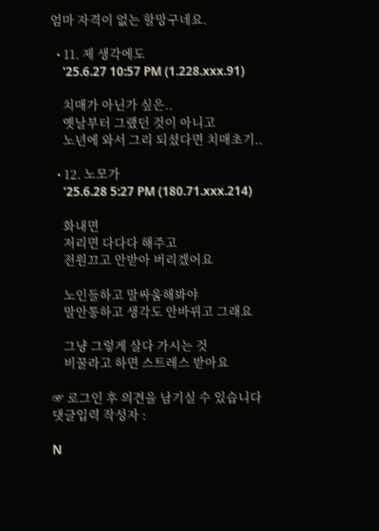엄마 자격이 없는 할망구네요.

  • 11. 제 생각에도
    '25.6.27 10:57 PM (1.228.xxx.91)

    치매가 아닌가 싶은..
    옛날부터 그랬던 것이 아니고
    노년에 와서 그리 되셨다면 치매초기..

  • 12. 노모가
    '25.6.28 5:27 PM (180.71.xxx.214)

    화내면
    저리면 다다다 해주고
    전원끄고 안받아 버리겠어요

    노인들하고 말싸움해봐야
    말안통하고 생각도 안바뀌고 그래요

    그냥 그렇게 살다 가시는 것
    비꿀라고 하면 스트레스 받아요

☞ 로그인 후 의견을 남기실 수 있습니다
댓글입력 작성자 :

N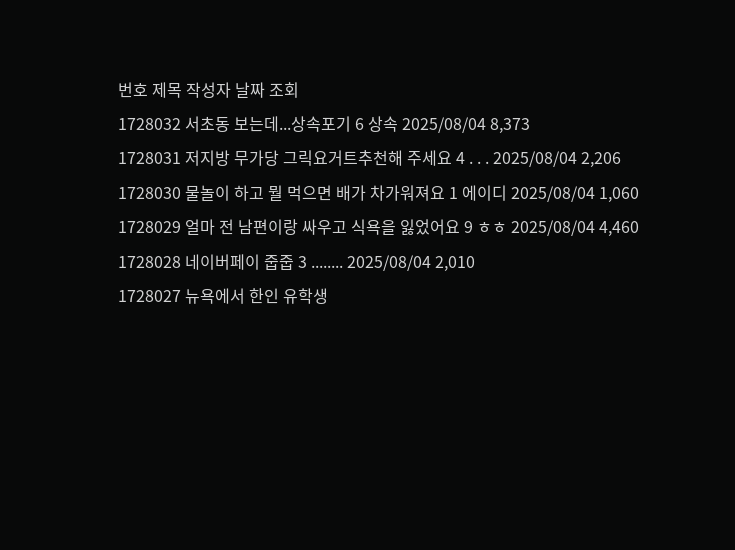번호 제목 작성자 날짜 조회
1728032 서초동 보는데...상속포기 6 상속 2025/08/04 8,373
1728031 저지방 무가당 그릭요거트추천해 주세요 4 . . . 2025/08/04 2,206
1728030 물놀이 하고 뭘 먹으면 배가 차가워져요 1 에이디 2025/08/04 1,060
1728029 얼마 전 남편이랑 싸우고 식욕을 잃었어요 9 ㅎㅎ 2025/08/04 4,460
1728028 네이버페이 줍줍 3 ........ 2025/08/04 2,010
1728027 뉴욕에서 한인 유학생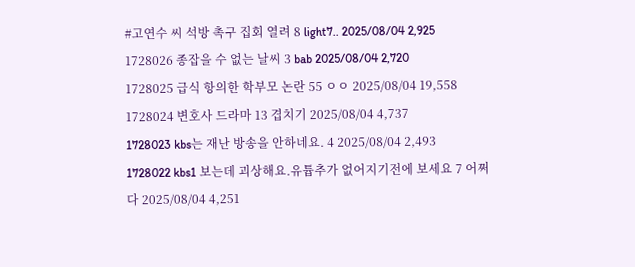#고연수 씨 석방 촉구 집회 열려 8 light7.. 2025/08/04 2,925
1728026 종잡을 수 없는 날씨 3 bab 2025/08/04 2,720
1728025 급식 항의한 학부모 논란 55 ㅇㅇ 2025/08/04 19,558
1728024 변호사 드라마 13 겹치기 2025/08/04 4,737
1728023 kbs는 재난 방송을 안하네요. 4 2025/08/04 2,493
1728022 kbs1 보는데 괴상해요.유튭추가 없어지기전에 보세요 7 어쩌다 2025/08/04 4,251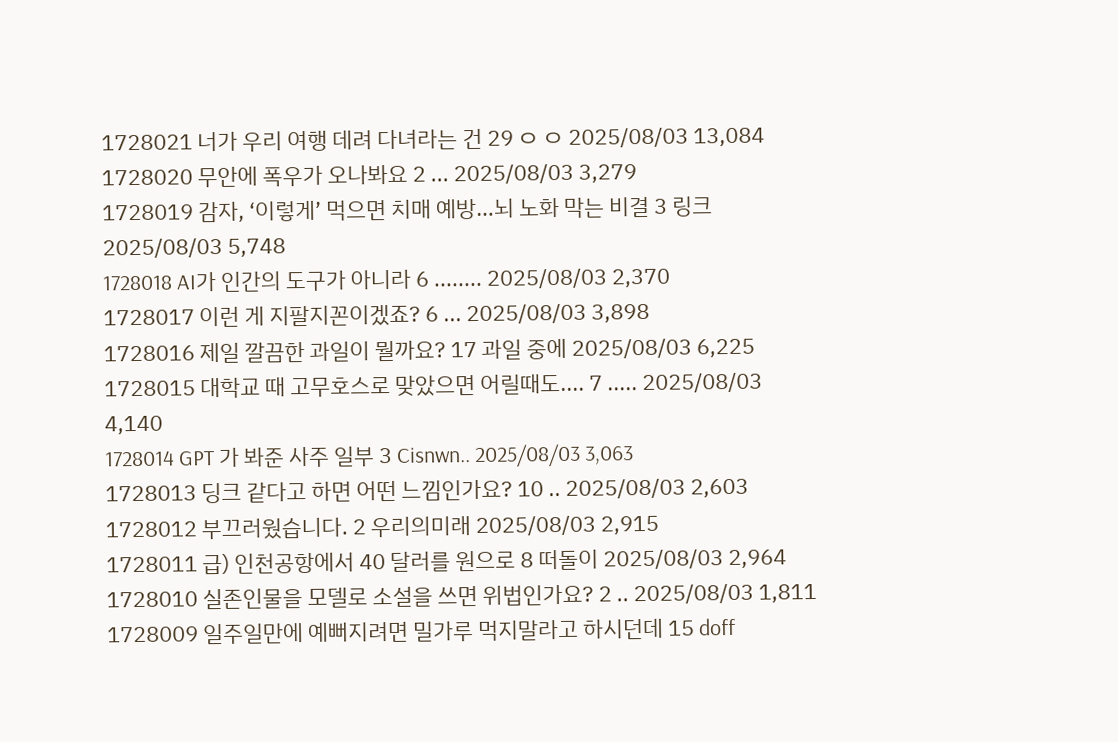1728021 너가 우리 여행 데려 다녀라는 건 29 ㅇ ㅇ 2025/08/03 13,084
1728020 무안에 폭우가 오나봐요 2 ... 2025/08/03 3,279
1728019 감자, ‘이렇게’ 먹으면 치매 예방…뇌 노화 막는 비결 3 링크 2025/08/03 5,748
1728018 AI가 인간의 도구가 아니라 6 ........ 2025/08/03 2,370
1728017 이런 게 지팔지꼰이겠죠? 6 ... 2025/08/03 3,898
1728016 제일 깔끔한 과일이 뭘까요? 17 과일 중에 2025/08/03 6,225
1728015 대학교 때 고무호스로 맞았으면 어릴때도.... 7 ..... 2025/08/03 4,140
1728014 GPT 가 봐준 사주 일부 3 Cisnwn.. 2025/08/03 3,063
1728013 딩크 같다고 하면 어떤 느낌인가요? 10 .. 2025/08/03 2,603
1728012 부끄러웠습니다. 2 우리의미래 2025/08/03 2,915
1728011 급) 인천공항에서 40 달러를 원으로 8 떠돌이 2025/08/03 2,964
1728010 실존인물을 모델로 소설을 쓰면 위법인가요? 2 .. 2025/08/03 1,811
1728009 일주일만에 예뻐지려면 밀가루 먹지말라고 하시던데 15 doff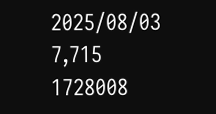2025/08/03 7,715
1728008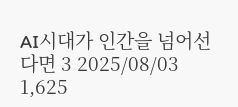AI시대가 인간을 넘어선다면 3 2025/08/03 1,625